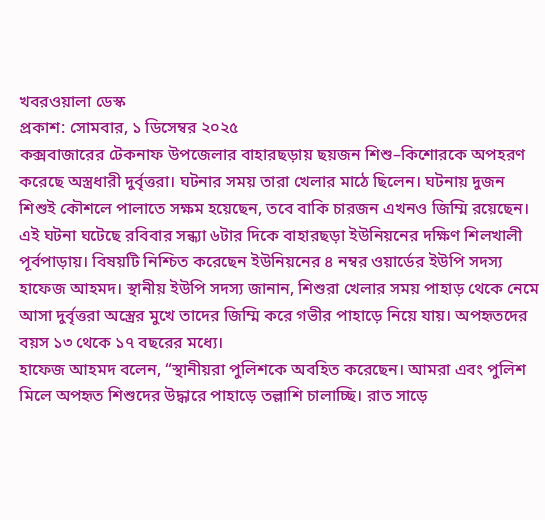খবরওয়ালা ডেস্ক
প্রকাশ: সোমবার, ১ ডিসেম্বর ২০২৫
কক্সবাজারের টেকনাফ উপজেলার বাহারছড়ায় ছয়জন শিশু–কিশোরকে অপহরণ করেছে অস্ত্রধারী দুর্বৃত্তরা। ঘটনার সময় তারা খেলার মাঠে ছিলেন। ঘটনায় দুজন শিশুই কৌশলে পালাতে সক্ষম হয়েছেন, তবে বাকি চারজন এখনও জিম্মি রয়েছেন।
এই ঘটনা ঘটেছে রবিবার সন্ধ্যা ৬টার দিকে বাহারছড়া ইউনিয়নের দক্ষিণ শিলখালী পূর্বপাড়ায়। বিষয়টি নিশ্চিত করেছেন ইউনিয়নের ৪ নম্বর ওয়ার্ডের ইউপি সদস্য হাফেজ আহমদ। স্থানীয় ইউপি সদস্য জানান, শিশুরা খেলার সময় পাহাড় থেকে নেমে আসা দুর্বৃত্তরা অস্ত্রের মুখে তাদের জিম্মি করে গভীর পাহাড়ে নিয়ে যায়। অপহৃতদের বয়স ১৩ থেকে ১৭ বছরের মধ্যে।
হাফেজ আহমদ বলেন, “স্থানীয়রা পুলিশকে অবহিত করেছেন। আমরা এবং পুলিশ মিলে অপহৃত শিশুদের উদ্ধারে পাহাড়ে তল্লাশি চালাচ্ছি। রাত সাড়ে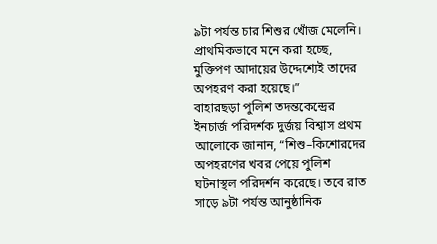৯টা পর্যন্ত চার শিশুর খোঁজ মেলেনি। প্রাথমিকভাবে মনে করা হচ্ছে, মুক্তিপণ আদায়ের উদ্দেশ্যেই তাদের অপহরণ করা হয়েছে।”
বাহারছড়া পুলিশ তদন্তকেন্দ্রের ইনচার্জ পরিদর্শক দুর্জয় বিশ্বাস প্রথম আলোকে জানান, “শিশু–কিশোরদের অপহরণের খবর পেয়ে পুলিশ ঘটনাস্থল পরিদর্শন করেছে। তবে রাত সাড়ে ৯টা পর্যন্ত আনুষ্ঠানিক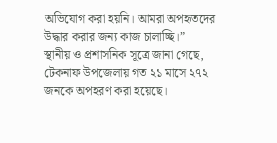অভিযোগ করা হয়নি। আমরা অপহৃতদের উদ্ধার করার জন্য কাজ চালাচ্ছি।”
স্থানীয় ও প্রশাসনিক সূত্রে জানা গেছে, টেকনাফ উপজেলায় গত ২১ মাসে ২৭২ জনকে অপহরণ করা হয়েছে।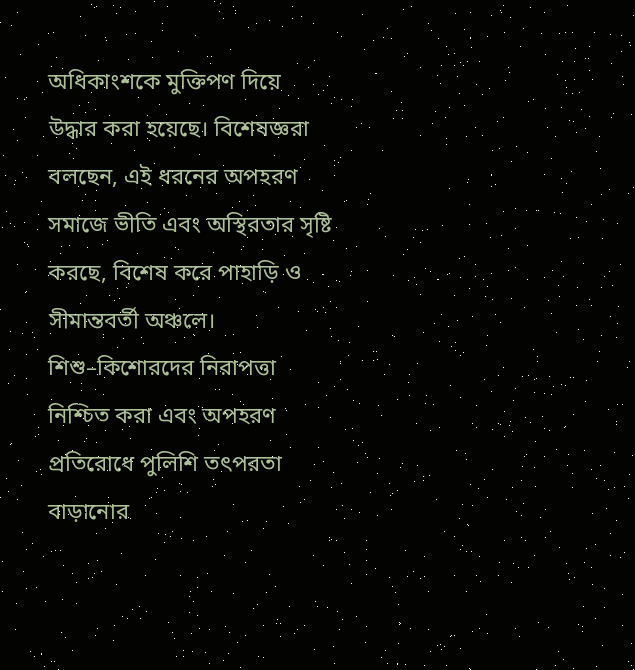অধিকাংশকে মুক্তিপণ দিয়ে উদ্ধার করা হয়েছে। বিশেষজ্ঞরা বলছেন, এই ধরনের অপহরণ সমাজে ভীতি এবং অস্থিরতার সৃষ্টি করছে, বিশেষ করে পাহাড়ি ও সীমান্তবর্তী অঞ্চলে।
শিশু–কিশোরদের নিরাপত্তা নিশ্চিত করা এবং অপহরণ প্রতিরোধে পুলিশি তৎপরতা বাড়ানোর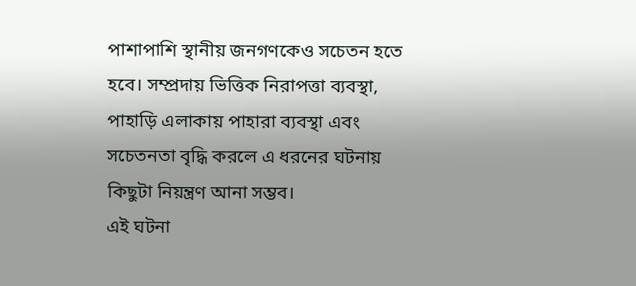পাশাপাশি স্থানীয় জনগণকেও সচেতন হতে হবে। সম্প্রদায় ভিত্তিক নিরাপত্তা ব্যবস্থা, পাহাড়ি এলাকায় পাহারা ব্যবস্থা এবং সচেতনতা বৃদ্ধি করলে এ ধরনের ঘটনায় কিছুটা নিয়ন্ত্রণ আনা সম্ভব।
এই ঘটনা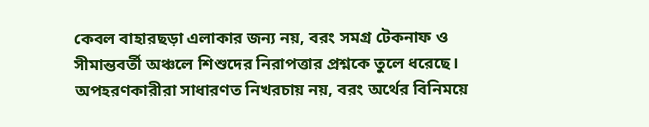কেবল বাহারছড়া এলাকার জন্য নয়, বরং সমগ্র টেকনাফ ও সীমান্তবর্তী অঞ্চলে শিশুদের নিরাপত্তার প্রশ্নকে তুলে ধরেছে। অপহরণকারীরা সাধারণত নিখরচায় নয়, বরং অর্থের বিনিময়ে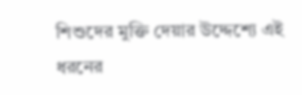শিশুদের মুক্তি দেয়ার উদ্দেশ্যে এই ধরনের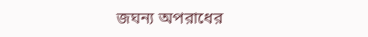জঘন্য অপরাধের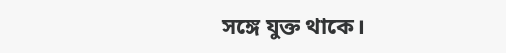সঙ্গে যুক্ত থাকে।